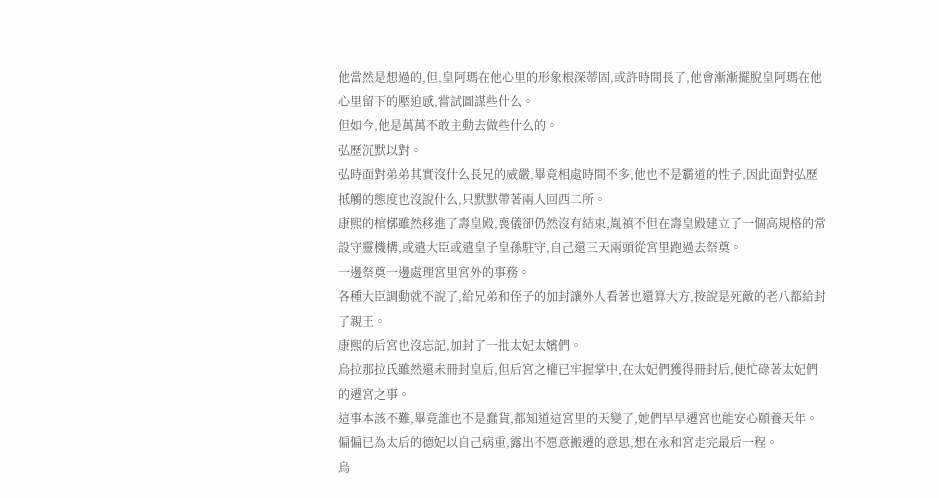他當然是想過的,但,皇阿瑪在他心里的形象根深蒂固,或許時間長了,他會漸漸擺脫皇阿瑪在他心里留下的壓迫感,嘗試圖謀些什么。
但如今,他是萬萬不敢主動去做些什么的。
弘歷沉默以對。
弘時面對弟弟其實沒什么長兄的威嚴,畢竟相處時間不多,他也不是霸道的性子,因此面對弘歷抵觸的態度也沒說什么,只默默帶著兩人回西二所。
康熙的棺槨雖然移進了壽皇殿,喪儀卻仍然沒有結束,胤禛不但在壽皇殿建立了一個高規格的常設守靈機構,或遣大臣或遣皇子皇孫駐守,自己還三天兩頭從宮里跑過去祭奠。
一邊祭奠一邊處理宮里宮外的事務。
各種大臣調動就不說了,給兄弟和侄子的加封讓外人看著也還算大方,按說是死敵的老八都給封了親王。
康熙的后宮也沒忘記,加封了一批太妃太嬪們。
烏拉那拉氏雖然還未冊封皇后,但后宮之權已牢握掌中,在太妃們獲得冊封后,便忙碌著太妃們的遷宮之事。
這事本該不難,畢竟誰也不是蠢貨,都知道這宮里的天變了,她們早早遷宮也能安心頤養天年。
偏偏已為太后的德妃以自己病重,露出不愿意搬遷的意思,想在永和宮走完最后一程。
烏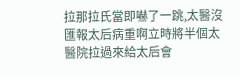拉那拉氏當即嚇了一跳,太醫沒匯報太后病重啊立時將半個太醫院拉過來給太后會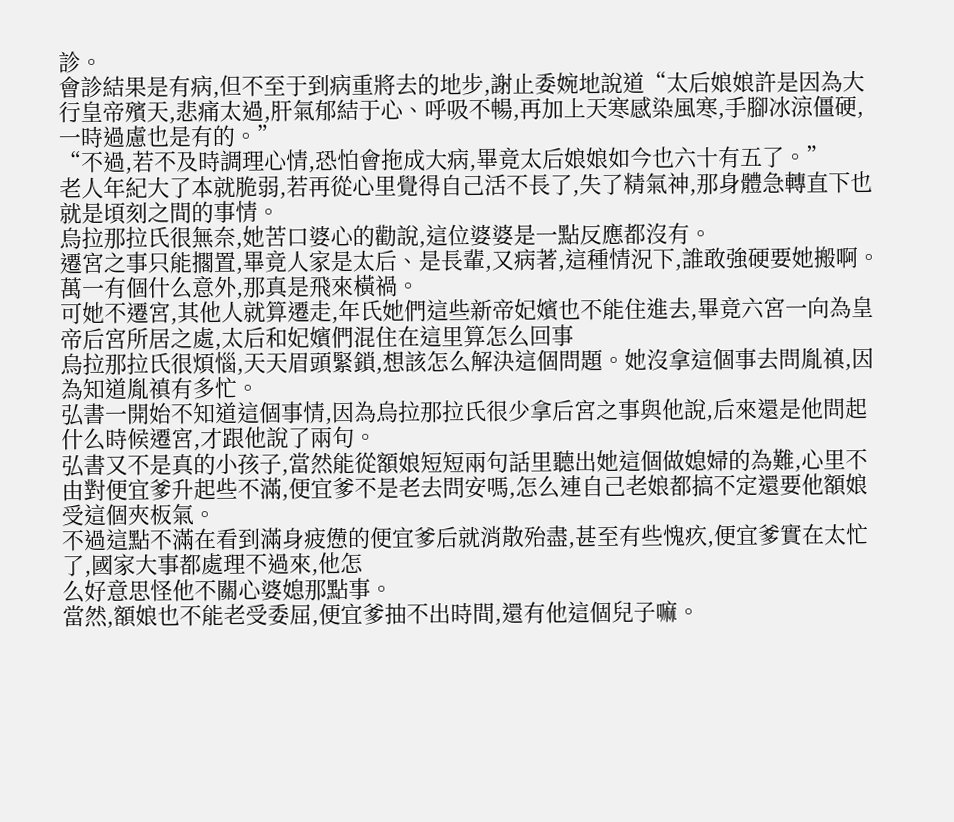診。
會診結果是有病,但不至于到病重將去的地步,謝止委婉地說道“太后娘娘許是因為大行皇帝殯天,悲痛太過,肝氣郁結于心、呼吸不暢,再加上天寒感染風寒,手腳冰涼僵硬,一時過慮也是有的。”
“不過,若不及時調理心情,恐怕會拖成大病,畢竟太后娘娘如今也六十有五了。”
老人年紀大了本就脆弱,若再從心里覺得自己活不長了,失了精氣神,那身體急轉直下也就是頃刻之間的事情。
烏拉那拉氏很無奈,她苦口婆心的勸說,這位婆婆是一點反應都沒有。
遷宮之事只能擱置,畢竟人家是太后、是長輩,又病著,這種情況下,誰敢強硬要她搬啊。萬一有個什么意外,那真是飛來橫禍。
可她不遷宮,其他人就算遷走,年氏她們這些新帝妃嬪也不能住進去,畢竟六宮一向為皇帝后宮所居之處,太后和妃嬪們混住在這里算怎么回事
烏拉那拉氏很煩惱,天天眉頭緊鎖,想該怎么解決這個問題。她沒拿這個事去問胤禛,因為知道胤禛有多忙。
弘書一開始不知道這個事情,因為烏拉那拉氏很少拿后宮之事與他說,后來還是他問起什么時候遷宮,才跟他說了兩句。
弘書又不是真的小孩子,當然能從額娘短短兩句話里聽出她這個做媳婦的為難,心里不由對便宜爹升起些不滿,便宜爹不是老去問安嗎,怎么連自己老娘都搞不定還要他額娘受這個夾板氣。
不過這點不滿在看到滿身疲憊的便宜爹后就消散殆盡,甚至有些愧疚,便宜爹實在太忙了,國家大事都處理不過來,他怎
么好意思怪他不關心婆媳那點事。
當然,額娘也不能老受委屈,便宜爹抽不出時間,還有他這個兒子嘛。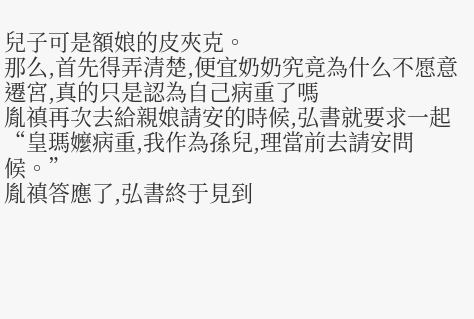兒子可是額娘的皮夾克。
那么,首先得弄清楚,便宜奶奶究竟為什么不愿意遷宮,真的只是認為自己病重了嗎
胤禛再次去給親娘請安的時候,弘書就要求一起“皇瑪嬤病重,我作為孫兒,理當前去請安問候。”
胤禛答應了,弘書終于見到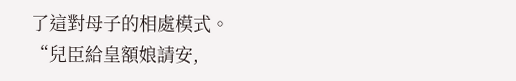了這對母子的相處模式。
“兒臣給皇額娘請安,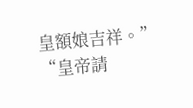皇額娘吉祥。”
“皇帝請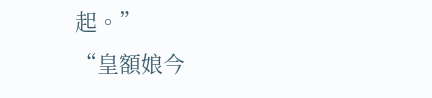起。”
“皇額娘今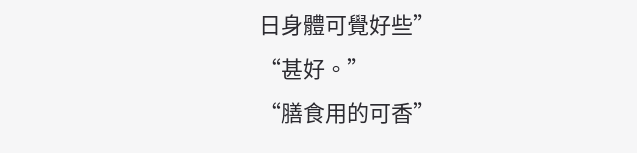日身體可覺好些”
“甚好。”
“膳食用的可香”